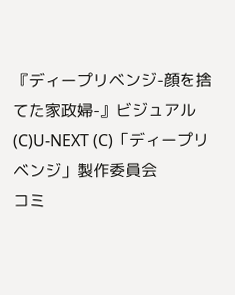『ディープリベンジ-顔を捨てた家政婦-』ビジュアル(C)U-NEXT (C)「ディープリベンジ」製作委員会
コミ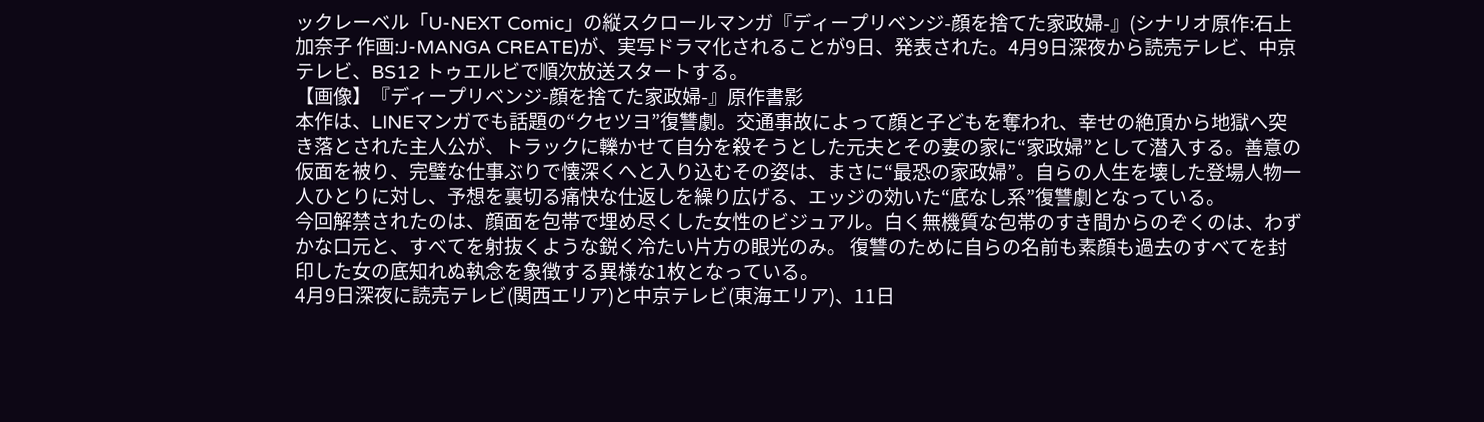ックレーベル「U-NEXT Comic」の縦スクロールマンガ『ディープリベンジ-顔を捨てた家政婦-』(シナリオ原作:石上加奈子 作画:J-MANGA CREATE)が、実写ドラマ化されることが9日、発表された。4月9日深夜から読売テレビ、中京テレビ、BS12 トゥエルビで順次放送スタートする。
【画像】『ディープリベンジ-顔を捨てた家政婦-』原作書影
本作は、LINEマンガでも話題の“クセツヨ”復讐劇。交通事故によって顔と子どもを奪われ、幸せの絶頂から地獄へ突き落とされた主人公が、トラックに轢かせて自分を殺そうとした元夫とその妻の家に“家政婦”として潜入する。善意の仮面を被り、完璧な仕事ぶりで懐深くへと入り込むその姿は、まさに“最恐の家政婦”。自らの人生を壊した登場人物一人ひとりに対し、予想を裏切る痛快な仕返しを繰り広げる、エッジの効いた“底なし系”復讐劇となっている。
今回解禁されたのは、顔面を包帯で埋め尽くした女性のビジュアル。白く無機質な包帯のすき間からのぞくのは、わずかな口元と、すべてを射抜くような鋭く冷たい片方の眼光のみ。 復讐のために自らの名前も素顔も過去のすべてを封印した女の底知れぬ執念を象徴する異様な1枚となっている。
4月9日深夜に読売テレビ(関西エリア)と中京テレビ(東海エリア)、11日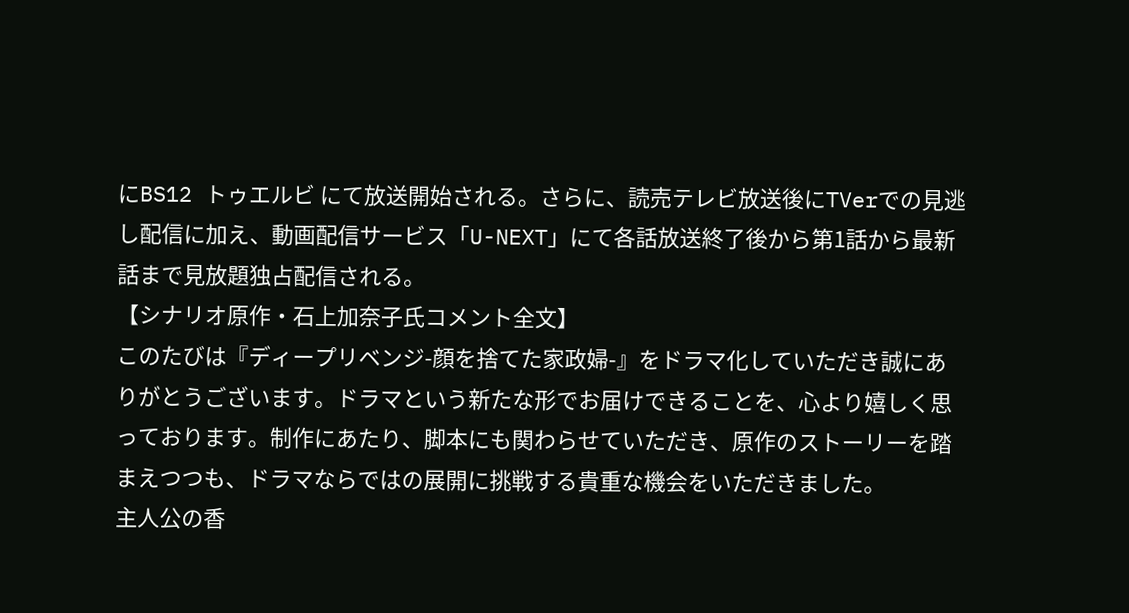にBS12 トゥエルビ にて放送開始される。さらに、読売テレビ放送後にTVerでの見逃し配信に加え、動画配信サービス「U-NEXT」にて各話放送終了後から第1話から最新話まで見放題独占配信される。
【シナリオ原作・石上加奈子氏コメント全文】
このたびは『ディープリベンジ-顔を捨てた家政婦-』をドラマ化していただき誠にありがとうございます。ドラマという新たな形でお届けできることを、心より嬉しく思っております。制作にあたり、脚本にも関わらせていただき、原作のストーリーを踏まえつつも、ドラマならではの展開に挑戦する貴重な機会をいただきました。
主人公の香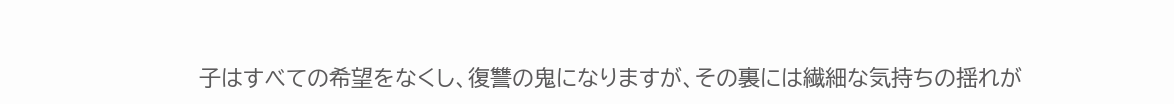子はすべての希望をなくし、復讐の鬼になりますが、その裏には繊細な気持ちの揺れが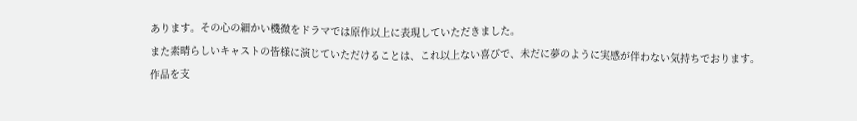あります。その心の細かい機微をドラマでは原作以上に表現していただきました。
また素晴らしいキャストの皆様に演じていただけることは、これ以上ない喜びで、未だに夢のように実感が伴わない気持ちでおります。
作品を支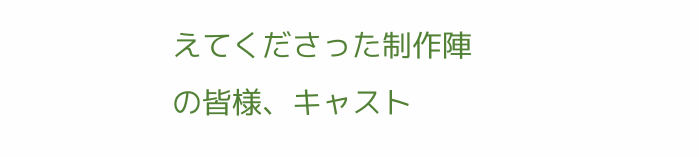えてくださった制作陣の皆様、キャスト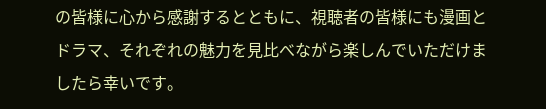の皆様に心から感謝するとともに、視聴者の皆様にも漫画とドラマ、それぞれの魅力を見比べながら楽しんでいただけましたら幸いです。